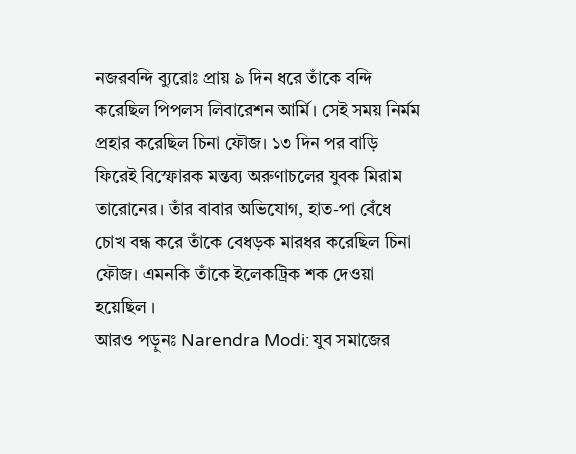নজরবন্দি ব্যুরোঃ প্রায় ৯ দিন ধরে তাঁকে বন্দি করেছিল পিপলস লিবারেশন আর্মি। সেই সময় নির্মম প্রহার করেছিল চিনা ফৌজ। ১৩ দিন পর বাড়ি ফিরেই বিস্ফোরক মন্তব্য অরুণাচলের যুবক মিরাম তারোনের। তাঁর বাবার অভিযোগ, হাত-পা বেঁধে চোখ বন্ধ করে তাঁকে বেধড়ক মারধর করেছিল চিনা ফৌজ। এমনকি তাঁকে ইলেকট্রিক শক দেওয়া হয়েছিল ।
আরও পড়ুনঃ Narendra Modi: যুব সমাজের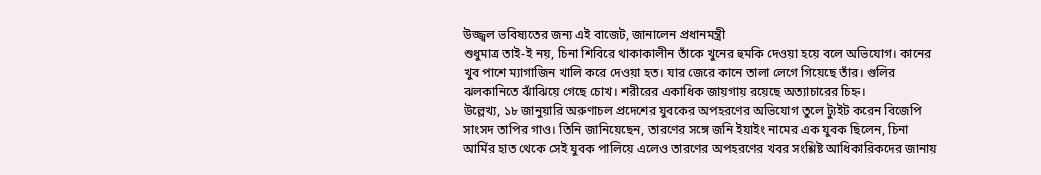উজ্জ্বল ভবিষ্যতের জন্য এই বাজেট, জানালেন প্রধানমন্ত্রী
শুধুমাত্র তাই-ই নয়, চিনা শিবিরে থাকাকালীন তাঁকে খুনের হুমকি দেওয়া হয়ে বলে অভিযোগ। কানের খুব পাশে ম্যাগাজিন খালি করে দেওয়া হত। যার জেরে কানে তালা লেগে গিয়েছে তাঁর। গুলির ঝলকানিতে ঝাঁঝিয়ে গেছে চোখ। শরীরের একাধিক জায়গায় রয়েছে অত্যাচারের চিহ্ন।
উল্লেখ্য, ১৮ জানুয়ারি অরুণাচল প্রদেশের যুবকের অপহরণের অভিযোগ তুলে ট্যুইট করেন বিজেপি সাংসদ তাপির গাও। তিনি জানিয়েছেন, তারণের সঙ্গে জনি ইয়াইং নামের এক যুবক ছিলেন, চিনা আর্মির হাত থেকে সেই যুবক পালিয়ে এলেও তারণের অপহরণের খবর সংশ্লিষ্ট আধিকারিকদের জানায়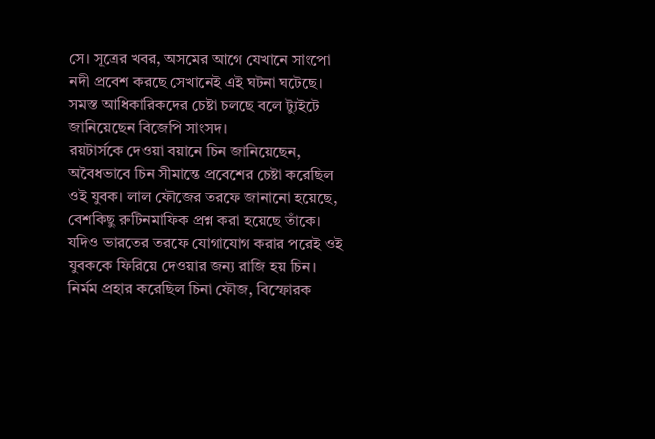সে। সূত্রের খবর, অসমের আগে যেখানে সাংপো নদী প্রবেশ করছে সেখানেই এই ঘটনা ঘটেছে। সমস্ত আধিকারিকদের চেষ্টা চলছে বলে ট্যুইটে জানিয়েছেন বিজেপি সাংসদ।
রয়টার্সকে দেওয়া বয়ানে চিন জানিয়েছেন, অবৈধভাবে চিন সীমান্তে প্রবেশের চেষ্টা করেছিল ওই যুবক। লাল ফৌজের তরফে জানানো হয়েছে, বেশকিছু রুটিনমাফিক প্রশ্ন করা হয়েছে তাঁকে। যদিও ভারতের তরফে যোগাযোগ করার পরেই ওই যুবককে ফিরিয়ে দেওয়ার জন্য রাজি হয় চিন।
নির্মম প্রহার করেছিল চিনা ফৌজ, বিস্ফোরক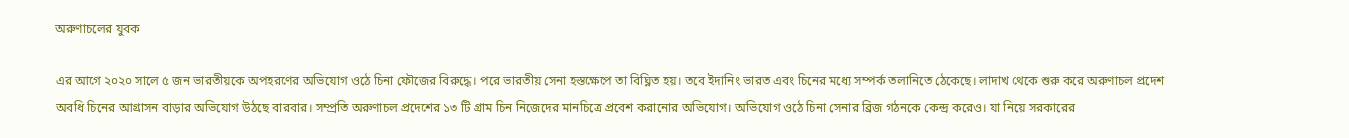অরুণাচলের যুবক

এর আগে ২০২০ সালে ৫ জন ভারতীয়কে অপহরণের অভিযোগ ওঠে চিনা ফৌজের বিরুদ্ধে। পরে ভারতীয় সেনা হস্তক্ষেপে তা বিঘ্নিত হয়। তবে ইদানিং ভারত এবং চিনের মধ্যে সম্পর্ক তলানিতে ঠেকেছে। লাদাখ থেকে শুরু করে অরুণাচল প্রদেশ অবধি চিনের আগ্রাসন বাড়ার অভিযোগ উঠছে বারবার। সম্প্রতি অরুণাচল প্রদেশের ১৩ টি গ্রাম চিন নিজেদের মানচিত্রে প্রবেশ করানোর অভিযোগ। অভিযোগ ওঠে চিনা সেনার ব্রিজ গঠনকে কেন্দ্র করেও। যা নিয়ে সরকারের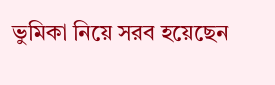ভুমিকা নিয়ে সরব হয়েছেন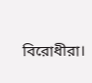বিরোধীরা।